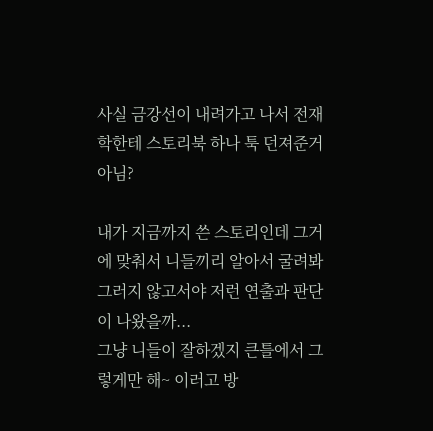사실 금강선이 내려가고 나서 전재학한테 스토리북 하나 툭 던져준거 아님?

내가 지금까지 쓴 스토리인데 그거에 맞춰서 니들끼리 알아서 굴려봐
그러지 않고서야 저런 연출과 판단이 나왔을까...
그냥 니들이 잘하겠지 큰틀에서 그렇게만 해~ 이러고 방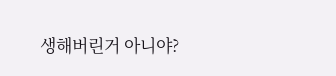생해버린거 아니야?